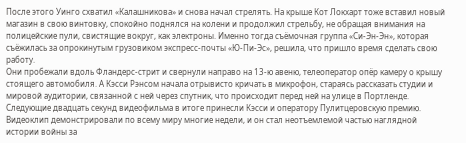После этого Уинго схватил «Калашникова» и снова начал стрелять. На крыше Кот Локхарт тоже вставил новый магазин в свою винтовку, спокойно поднялся на колени и продолжил стрельбу, не обращая внимания на полицейские пули, свистящие вокруг, как электроны. Именно тогда съёмочная группа «Си-Эн-Эн», которая съёжилась за опрокинутым грузовиком экспресс-почты «Ю-Пи-Эс», решила, что пришло время сделать свою работу.
Они пробежали вдоль Фландерс-стрит и свернули направо на 13-ю авеню, телеоператор опёр камеру о крышу стоящего автомобиля. А Кэсси Рэнсом начала отрывисто кричать в микрофон, стараясь рассказать студии и мировой аудитории, связанной с ней через спутник, что происходит перед ней на улице в Портленде.
Следующие двадцать секунд видеофильма в итоге принесли Кэсси и оператору Пулитцеровскую премию. Видеоклип демонстрировали по всему миру многие недели, и он стал неотъемлемой частью наглядной истории войны за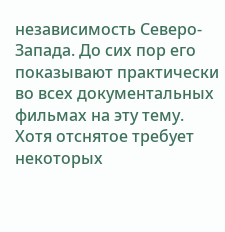независимость Северо-Запада. До сих пор его показывают практически во всех документальных фильмах на эту тему. Хотя отснятое требует некоторых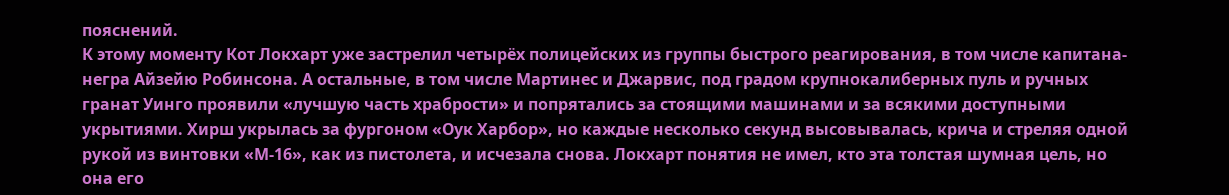пояснений.
К этому моменту Кот Локхарт уже застрелил четырёх полицейских из группы быстрого реагирования, в том числе капитана-негра Айзейю Робинсона. А остальные, в том числе Мартинес и Джарвис, под градом крупнокалиберных пуль и ручных гранат Уинго проявили «лучшую часть храбрости» и попрятались за стоящими машинами и за всякими доступными укрытиями. Хирш укрылась за фургоном «Оук Харбор», но каждые несколько секунд высовывалась, крича и стреляя одной рукой из винтовки «М-16», как из пистолета, и исчезала снова. Локхарт понятия не имел, кто эта толстая шумная цель, но она его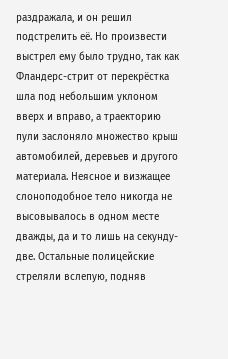раздражала, и он решил подстрелить её. Но произвести выстрел ему было трудно, так как Фландерс-стрит от перекрёстка шла под небольшим уклоном вверх и вправо, а траекторию пули заслоняло множество крыш автомобилей, деревьев и другого материала. Неясное и визжащее слоноподобное тело никогда не высовывалось в одном месте дважды, да и то лишь на секунду-две. Остальные полицейские стреляли вслепую, подняв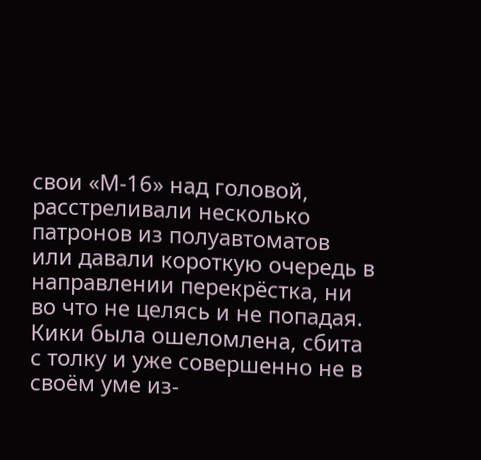свои «М-16» над головой, расстреливали несколько патронов из полуавтоматов или давали короткую очередь в направлении перекрёстка, ни во что не целясь и не попадая.
Кики была ошеломлена, сбита с толку и уже совершенно не в своём уме из-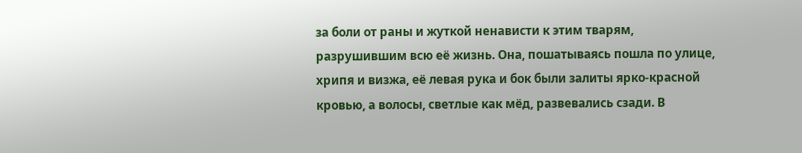за боли от раны и жуткой ненависти к этим тварям, разрушившим всю её жизнь. Она, пошатываясь пошла по улице, хрипя и визжа, её левая рука и бок были залиты ярко-красной кровью, а волосы, светлые как мёд, развевались сзади. В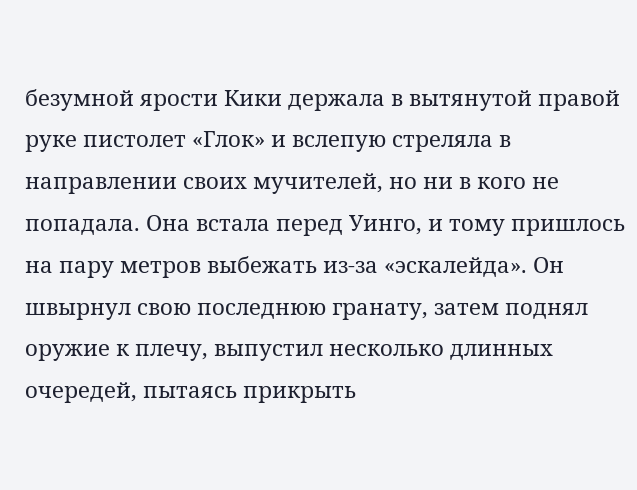безумной ярости Кики держала в вытянутой правой руке пистолет «Глок» и вслепую стреляла в направлении своих мучителей, но ни в кого не попадала. Она встала перед Уинго, и тому пришлось на пару метров выбежать из-за «эскалейда». Он швырнул свою последнюю гранату, затем поднял оружие к плечу, выпустил несколько длинных очередей, пытаясь прикрыть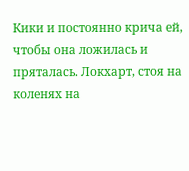Кики и постоянно крича ей, чтобы она ложилась и пряталась. Локхарт, стоя на коленях на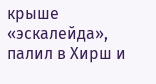крыше «эскалейда», палил в Хирш и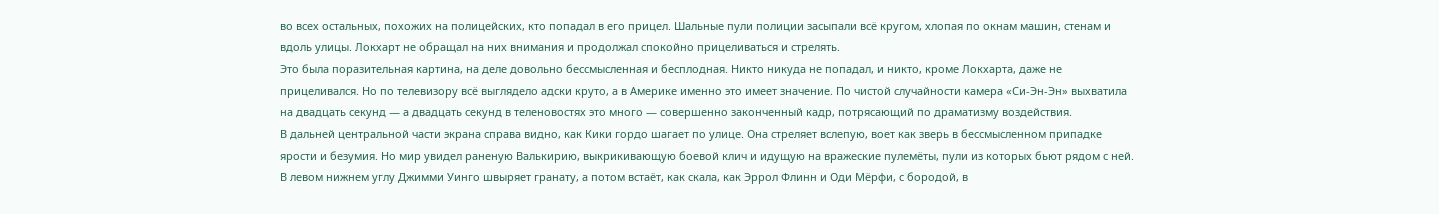во всех остальных, похожих на полицейских, кто попадал в его прицел. Шальные пули полиции засыпали всё кругом, хлопая по окнам машин, стенам и вдоль улицы. Локхарт не обращал на них внимания и продолжал спокойно прицеливаться и стрелять.
Это была поразительная картина, на деле довольно бессмысленная и бесплодная. Никто никуда не попадал, и никто, кроме Локхарта, даже не прицеливался. Но по телевизору всё выглядело адски круто, а в Америке именно это имеет значение. По чистой случайности камера «Си-Эн-Эн» выхватила на двадцать секунд — а двадцать секунд в теленовостях это много — совершенно законченный кадр, потрясающий по драматизму воздействия.
В дальней центральной части экрана справа видно, как Кики гордо шагает по улице. Она стреляет вслепую, воет как зверь в бессмысленном припадке ярости и безумия. Но мир увидел раненую Валькирию, выкрикивающую боевой клич и идущую на вражеские пулемёты, пули из которых бьют рядом с ней. В левом нижнем углу Джимми Уинго швыряет гранату, а потом встаёт, как скала, как Эррол Флинн и Оди Мёрфи, с бородой, в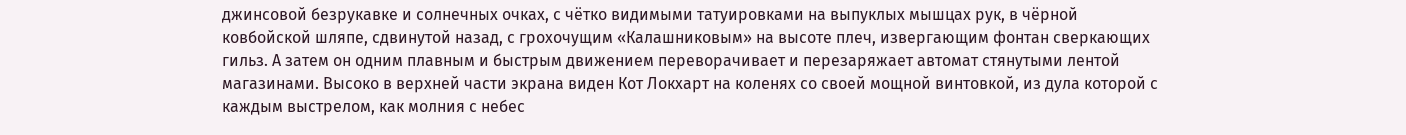джинсовой безрукавке и солнечных очках, с чётко видимыми татуировками на выпуклых мышцах рук, в чёрной ковбойской шляпе, сдвинутой назад, с грохочущим «Калашниковым» на высоте плеч, извергающим фонтан сверкающих гильз. А затем он одним плавным и быстрым движением переворачивает и перезаряжает автомат стянутыми лентой магазинами. Высоко в верхней части экрана виден Кот Локхарт на коленях со своей мощной винтовкой, из дула которой с каждым выстрелом, как молния с небес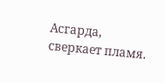Асгарда, сверкает пламя.